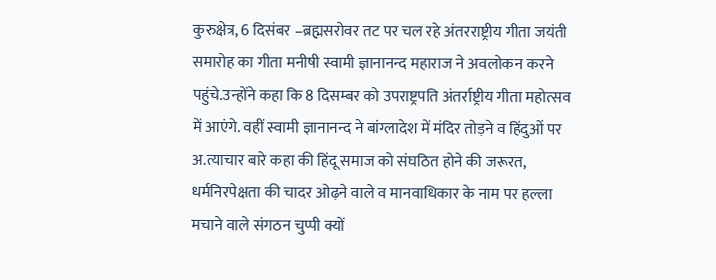कुरुक्षेत्र, 6 दिसंबर –ब्रह्मसरोवर तट पर चल रहे अंतरराष्ट्रीय गीता जयंती समारोह का गीता मनीषी स्वामी ज्ञानानन्द महाराज ने अवलोकन करने पहुंचे.उन्होंने कहा कि 8 दिसम्बर को उपराष्ट्रपति अंतर्राष्ट्रीय गीता महोत्सव में आएंगे. वहीं स्वामी ज्ञानानन्द ने बांग्लादेश में मंदिर तोड़ने व हिंदुओं पर अ.त्याचार बारे कहा की हिंदू समाज को संघठित होने की जरूरत, धर्मनिरपेक्षता की चादर ओढ़ने वाले व मानवाधिकार के नाम पर हल्ला मचाने वाले संगठन चुप्पी क्यों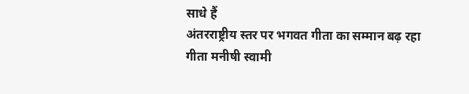साधे हैं
अंतरराष्ट्रीय स्तर पर भगवत गीता का सम्मान बढ़ रहा
गीता मनीषी स्वामी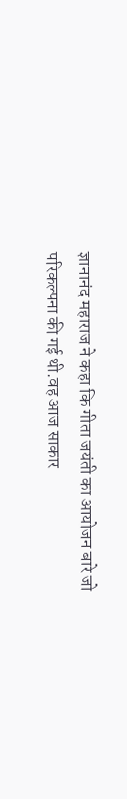ज्ञानानंद महाराज ने कहा कि गीता जयंती का आयोजन बारे जो परिकल्पना की गई थी.वह आज साकार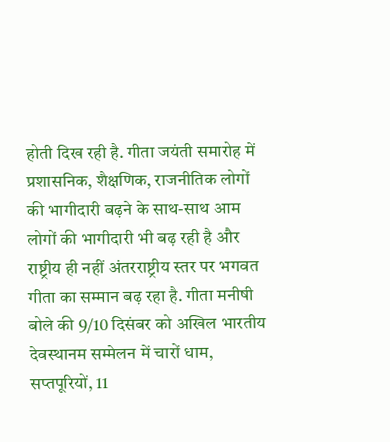होती दिख रही है. गीता जयंती समारोह में प्रशासनिक, शैक्षणिक, राजनीतिक लोगों की भागीदारी बढ़ने के साथ-साथ आम लोगों की भागीदारी भी बढ़ रही है और राष्ट्रीय ही नहीं अंतरराष्ट्रीय स्तर पर भगवत गीता का सम्मान बढ़ रहा है. गीता मनीषी बोले की 9/10 दिसंबर को अखिल भारतीय देवस्थानम सम्मेलन में चारों धाम, सप्तपूरियों, 11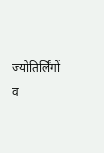ज्योतिर्लिंगों व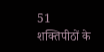51 शक्तिपीठों के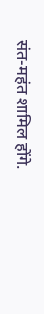संत-महंत शामिल होंगे.